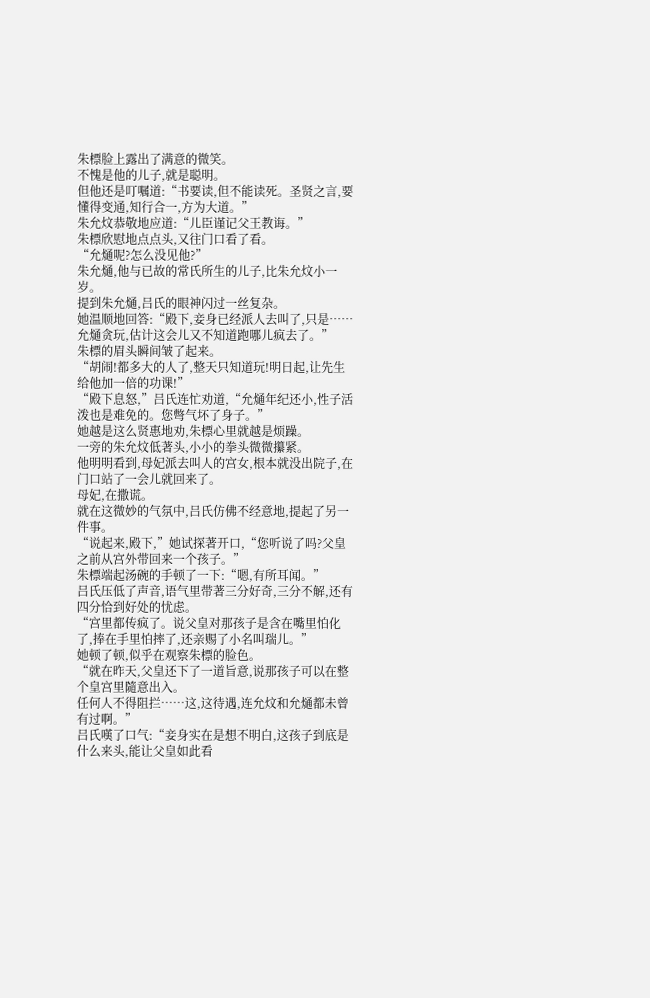朱標脸上露出了满意的微笑。
不愧是他的儿子,就是聪明。
但他还是叮嘱道:“书要读,但不能读死。圣贤之言,要懂得变通,知行合一,方为大道。”
朱允炆恭敬地应道:“儿臣谨记父王教诲。”
朱標欣慰地点点头,又往门口看了看。
“允熥呢?怎么没见他?”
朱允熥,他与已故的常氏所生的儿子,比朱允炆小一岁。
提到朱允熥,吕氏的眼神闪过一丝复杂。
她温顺地回答:“殿下,妾身已经派人去叫了,只是……
允熥贪玩,估计这会儿又不知道跑哪儿疯去了。”
朱標的眉头瞬间皱了起来。
“胡闹!都多大的人了,整天只知道玩!明日起,让先生给他加一倍的功课!”
“殿下息怒,”吕氏连忙劝道,“允熥年纪还小,性子活泼也是难免的。您彆气坏了身子。”
她越是这么贤惠地劝,朱標心里就越是烦躁。
一旁的朱允炆低著头,小小的拳头微微攥紧。
他明明看到,母妃派去叫人的宫女,根本就没出院子,在门口站了一会儿就回来了。
母妃,在撒谎。
就在这微妙的气氛中,吕氏仿佛不经意地,提起了另一件事。
“说起来,殿下,”她试探著开口,“您听说了吗?父皇之前从宫外带回来一个孩子。”
朱標端起汤碗的手顿了一下:“嗯,有所耳闻。”
吕氏压低了声音,语气里带著三分好奇,三分不解,还有四分恰到好处的忧虑。
“宫里都传疯了。说父皇对那孩子是含在嘴里怕化了,捧在手里怕摔了,还亲赐了小名叫瑞儿。”
她顿了顿,似乎在观察朱標的脸色。
“就在昨天,父皇还下了一道旨意,说那孩子可以在整个皇宫里隨意出入。
任何人不得阻拦……这,这待遇,连允炆和允熥都未曾有过啊。”
吕氏嘆了口气:“妾身实在是想不明白,这孩子到底是什么来头,能让父皇如此看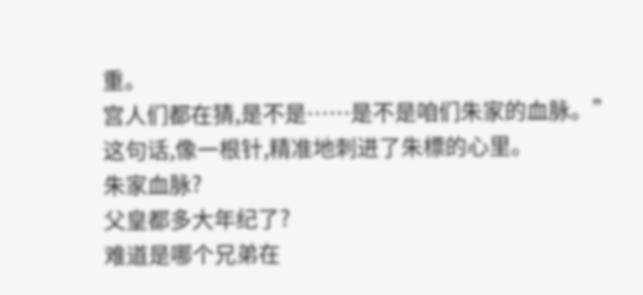重。
宫人们都在猜,是不是……是不是咱们朱家的血脉。”
这句话,像一根针,精准地刺进了朱標的心里。
朱家血脉?
父皇都多大年纪了?
难道是哪个兄弟在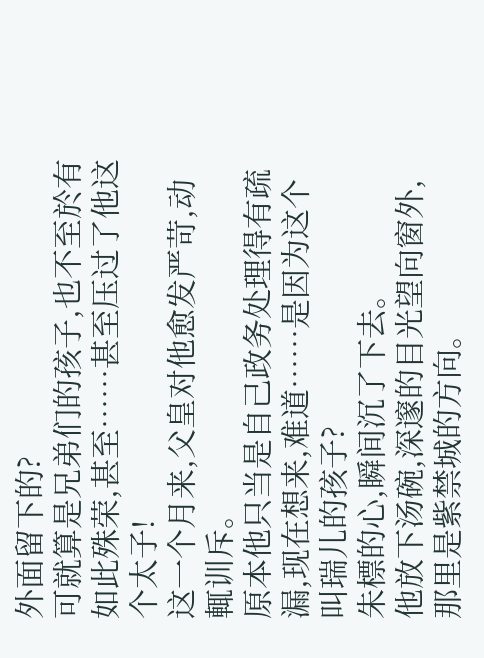外面留下的?
可就算是兄弟们的孩子,也不至於有如此殊荣,甚至……甚至压过了他这个太子!
这一个月来,父皇对他愈发严苛,动輒训斥。
原本他只当是自己政务处理得有疏漏,现在想来,难道……是因为这个叫瑞儿的孩子?
朱標的心,瞬间沉了下去。
他放下汤碗,深邃的目光望向窗外,那里是紫禁城的方向。